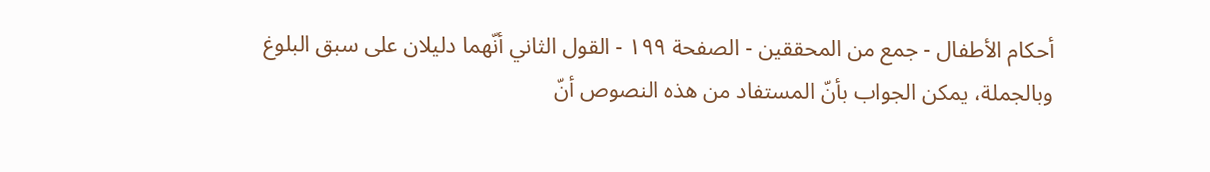أحكام الأطفال - جمع من المحققين - الصفحة ١٩٩ - القول الثاني أنّهما دليلان على سبق البلوغ
وبالجملة، يمكن الجواب بأنّ المستفاد من هذه النصوص أنّ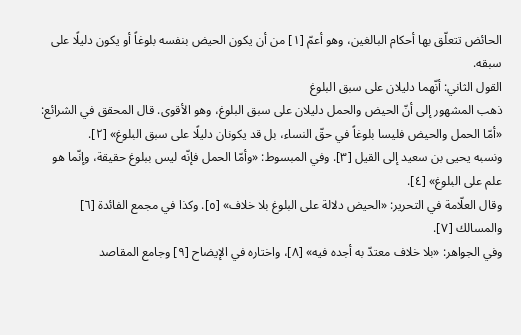الحائض تتعلّق بها أحكام البالغين، وهو أعمّ [١] من أن يكون الحيض بنفسه بلوغاً أو يكون دليلًا على سبقه.
القول الثاني: أنّهما دليلان على سبق البلوغ
ذهب المشهور إلى أنّ الحيض والحمل دليلان على سبق البلوغ، وهو الأقوى. قال المحقق في الشرائع: «أمّا الحمل والحيض فليسا بلوغاً في حقّ النساء، بل قد يكونان دليلًا على سبق البلوغ» [٢].
ونسبه يحيى بن سعيد إلى القيل [٣]. وفي المبسوط: «وأمّا الحمل فإنّه ليس ببلوغ حقيقة، وإنّما هو علم على البلوغ» [٤].
وقال العلّامة في التحرير: «الحيض دلالة على البلوغ بلا خلاف» [٥]. وكذا في مجمع الفائدة [٦] والمسالك [٧].
وفي الجواهر: «بلا خلاف معتدّ به أجده فيه» [٨]، واختاره في الإيضاح [٩] وجامع المقاصد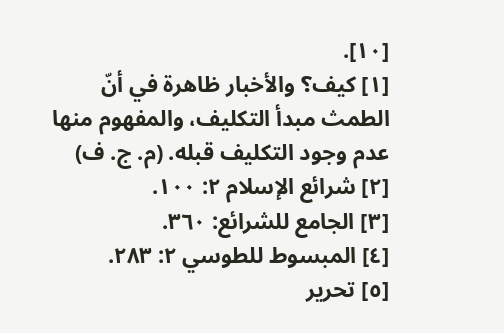[١٠].
[١] كيف؟ والأخبار ظاهرة في أنّ الطمث مبدأ التكليف، والمفهوم منها عدم وجود التكليف قبله. (م. ج. ف)
[٢] شرائع الإسلام ٢: ١٠٠.
[٣] الجامع للشرائع: ٣٦٠.
[٤] المبسوط للطوسي ٢: ٢٨٣.
[٥] تحرير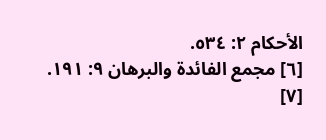الأحكام ٢: ٥٣٤.
[٦] مجمع الفائدة والبرهان ٩: ١٩١.
[٧]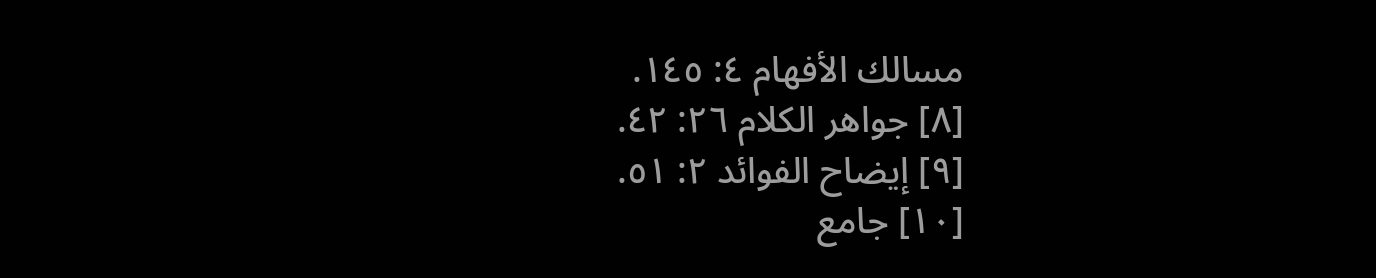مسالك الأفهام ٤: ١٤٥.
[٨] جواهر الكلام ٢٦: ٤٢.
[٩] إيضاح الفوائد ٢: ٥١.
[١٠] جامع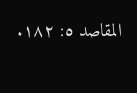المقاصد ٥: ١٨٢.